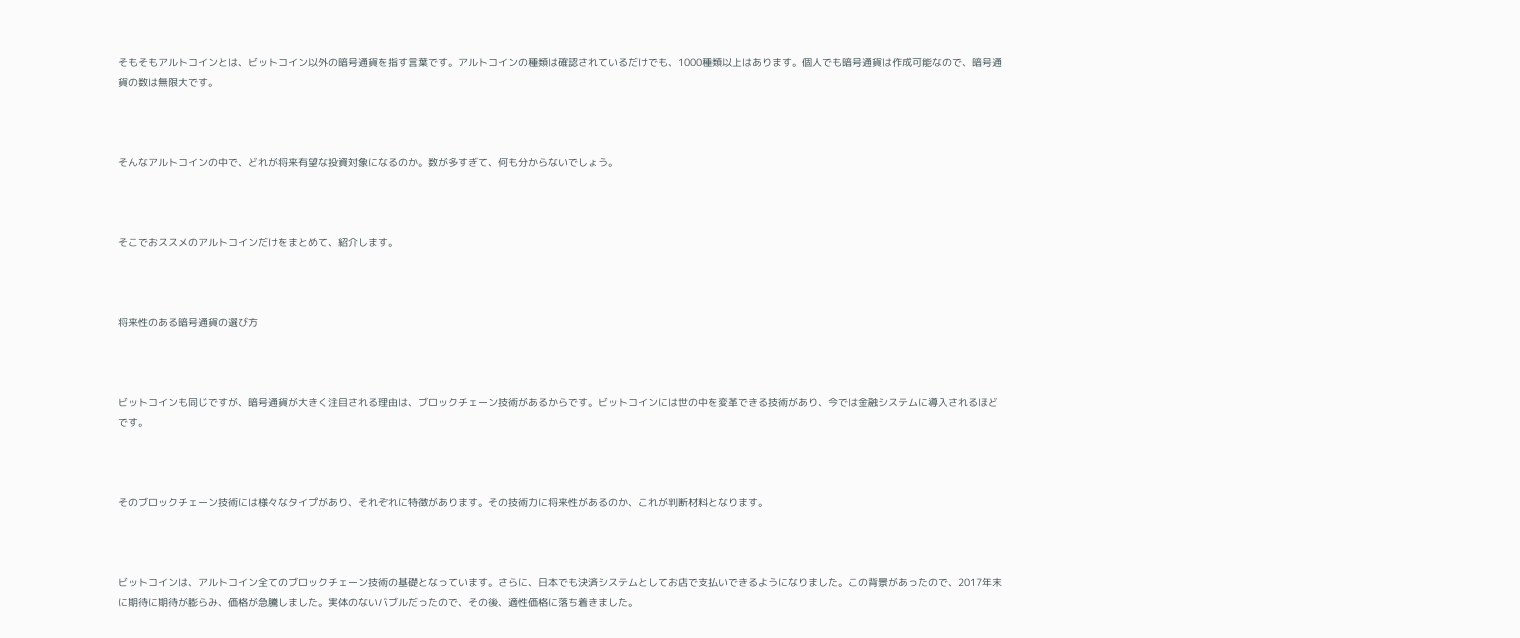そもそもアルトコインとは、ビットコイン以外の暗号通貨を指す言葉です。アルトコインの種類は確認されているだけでも、1000種類以上はあります。個人でも暗号通貨は作成可能なので、暗号通貨の数は無限大です。



そんなアルトコインの中で、どれが将来有望な投資対象になるのか。数が多すぎて、何も分からないでしょう。



そこでおススメのアルトコインだけをまとめて、紹介します。



将来性のある暗号通貨の選び方



ビットコインも同じですが、暗号通貨が大きく注目される理由は、ブロックチェーン技術があるからです。ビットコインには世の中を変革できる技術があり、今では金融システムに導入されるほどです。



そのブロックチェーン技術には様々なタイプがあり、それぞれに特徴があります。その技術力に将来性があるのか、これが判断材料となります。



ビットコインは、アルトコイン全てのブロックチェーン技術の基礎となっています。さらに、日本でも決済システムとしてお店で支払いできるようになりました。この背景があったので、2017年末に期待に期待が膨らみ、価格が急騰しました。実体のないバブルだったので、その後、適性価格に落ち着きました。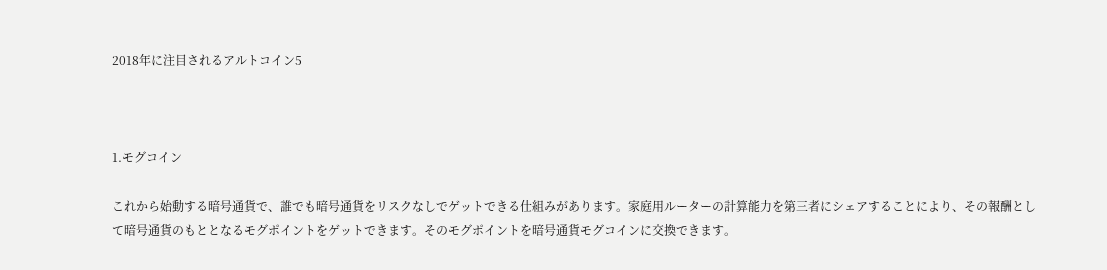2018年に注目されるアルトコイン5



1.モグコイン

これから始動する暗号通貨で、誰でも暗号通貨をリスクなしでゲットできる仕組みがあります。家庭用ルーターの計算能力を第三者にシェアすることにより、その報酬として暗号通貨のもととなるモグポイントをゲットできます。そのモグポイントを暗号通貨モグコインに交換できます。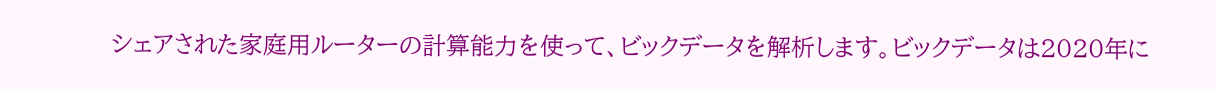シェアされた家庭用ルーターの計算能力を使って、ビックデータを解析します。ビックデータは2020年に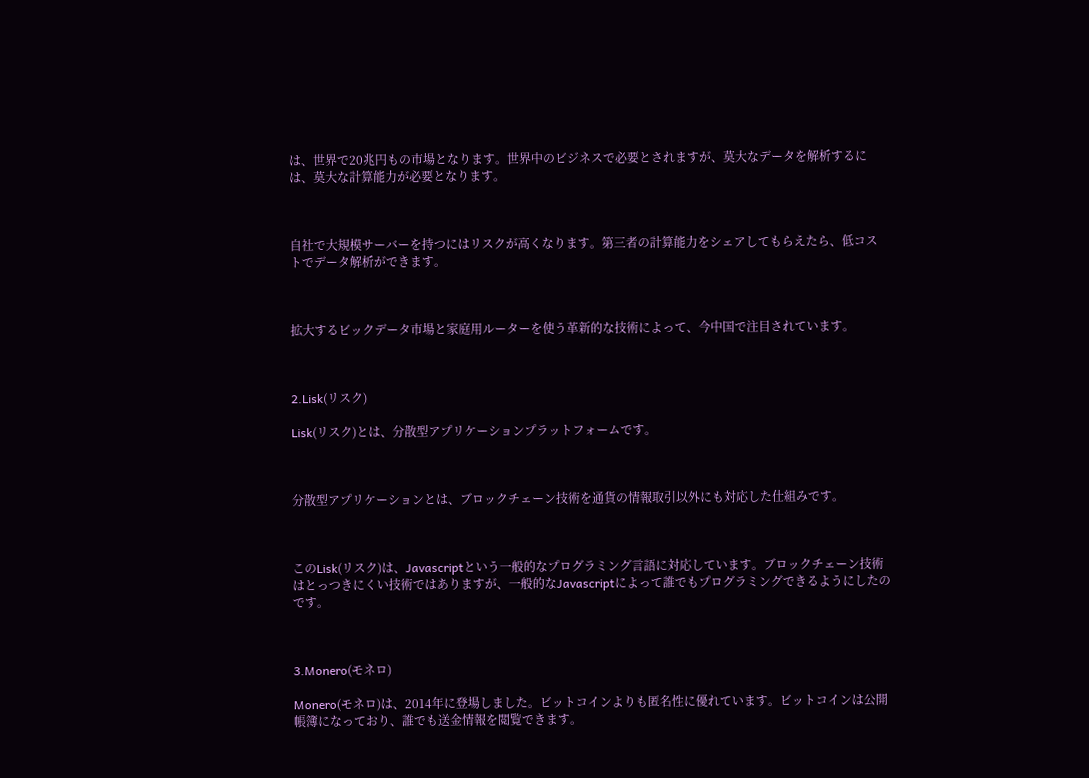は、世界で20兆円もの市場となります。世界中のビジネスで必要とされますが、莫大なデータを解析するには、莫大な計算能力が必要となります。



自社で大規模サーバーを持つにはリスクが高くなります。第三者の計算能力をシェアしてもらえたら、低コストでデータ解析ができます。



拡大するビックデータ市場と家庭用ルーターを使う革新的な技術によって、今中国で注目されています。



2.Lisk(リスク)

Lisk(リスク)とは、分散型アプリケーションプラットフォームです。



分散型アプリケーションとは、ブロックチェーン技術を通貨の情報取引以外にも対応した仕組みです。



このLisk(リスク)は、Javascriptという一般的なプログラミング言語に対応しています。ブロックチェーン技術はとっつきにくい技術ではありますが、一般的なJavascriptによって誰でもプログラミングできるようにしたのです。



3.Monero(モネロ)

Monero(モネロ)は、2014年に登場しました。ビットコインよりも匿名性に優れています。ビットコインは公開帳簿になっており、誰でも送金情報を閲覧できます。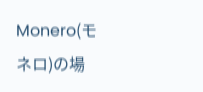Monero(モネロ)の場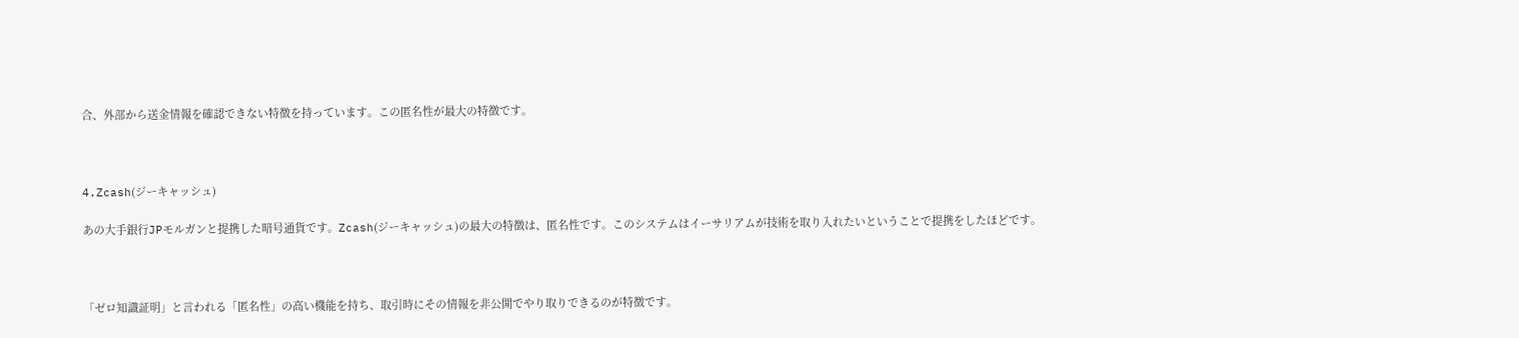合、外部から送金情報を確認できない特徴を持っています。この匿名性が最大の特徴です。



4.Zcash(ジーキャッシュ)

あの大手銀行JPモルガンと提携した暗号通貨です。Zcash(ジーキャッシュ)の最大の特徴は、匿名性です。このシステムはイーサリアムが技術を取り入れたいということで提携をしたほどです。



「ゼロ知識証明」と言われる「匿名性」の高い機能を持ち、取引時にその情報を非公開でやり取りできるのが特徴です。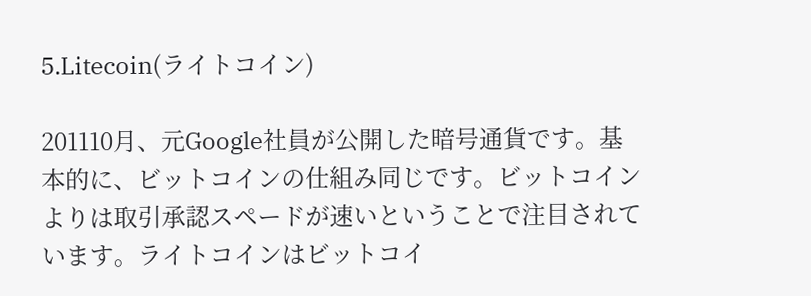5.Litecoin(ライトコイン)

201110月、元Google社員が公開した暗号通貨です。基本的に、ビットコインの仕組み同じです。ビットコインよりは取引承認スペードが速いということで注目されています。ライトコインはビットコイ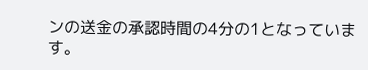ンの送金の承認時間の4分の1となっています。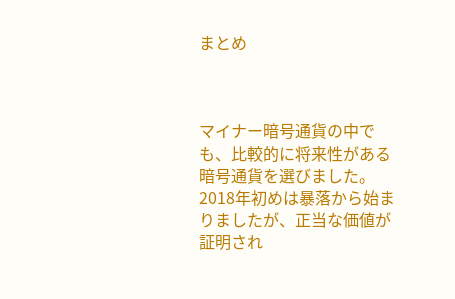まとめ



マイナー暗号通貨の中でも、比較的に将来性がある暗号通貨を選びました。2018年初めは暴落から始まりましたが、正当な価値が証明され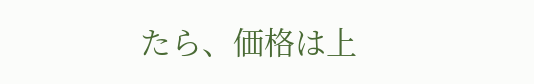たら、価格は上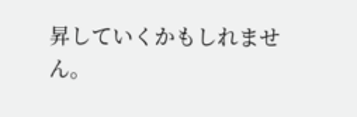昇していくかもしれません。